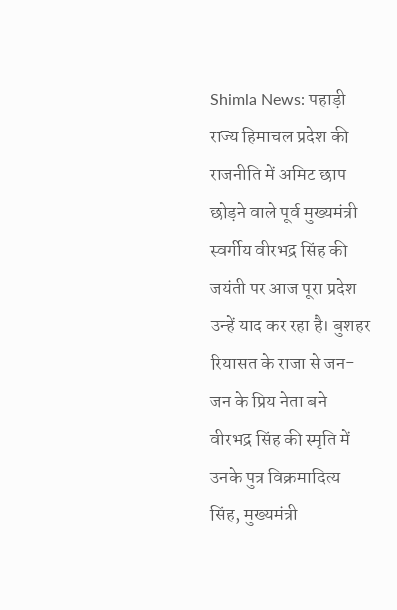Shimla News: पहाड़ी राज्य हिमाचल प्रदेश की राजनीति में अमिट छाप छोड़ने वाले पूर्व मुख्यमंत्री स्वर्गीय वीरभद्र सिंह की जयंती पर आज पूरा प्रदेश उन्हें याद कर रहा है। बुशहर रियासत के राजा से जन-जन के प्रिय नेता बने वीरभद्र सिंह की स्मृति में उनके पुत्र विक्रमादित्य सिंह, मुख्यमंत्री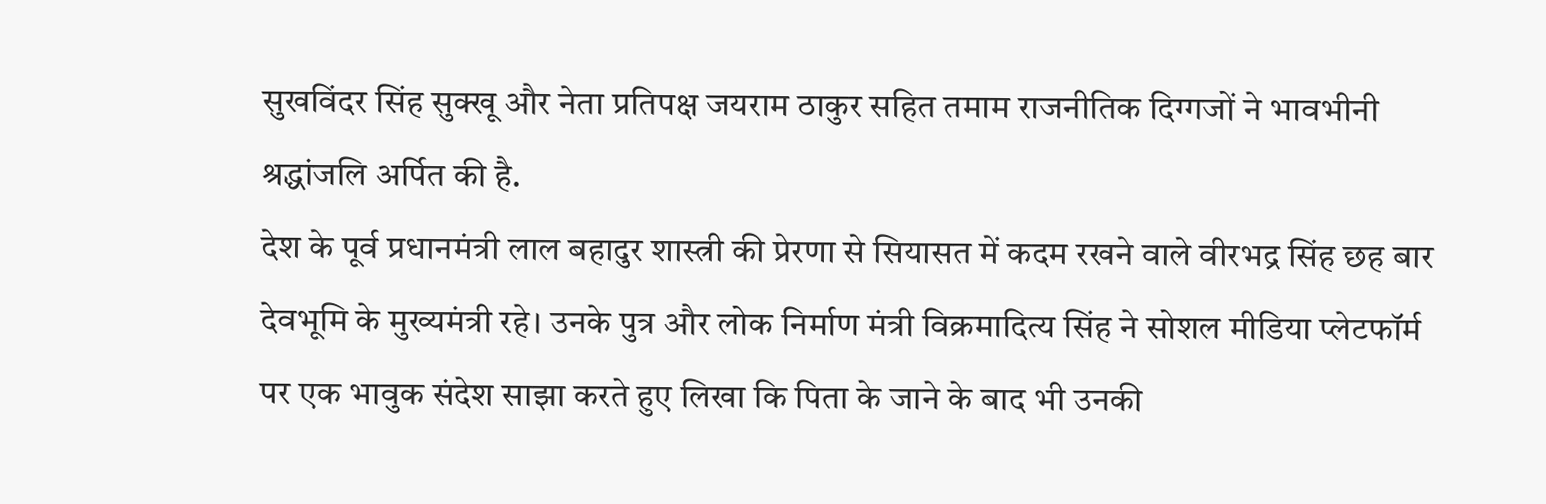सुखविंदर सिंह सुक्खू और नेता प्रतिपक्ष जयराम ठाकुर सहित तमाम राजनीतिक दिग्गजों ने भावभीनी श्रद्धांजलि अर्पित की है.
देश के पूर्व प्रधानमंत्री लाल बहादुर शास्त्री की प्रेरणा से सियासत में कदम रखने वाले वीरभद्र सिंह छह बार देवभूमि के मुख्यमंत्री रहे। उनके पुत्र और लोक निर्माण मंत्री विक्रमादित्य सिंह ने सोशल मीडिया प्लेटफॉर्म पर एक भावुक संदेश साझा करते हुए लिखा कि पिता के जाने के बाद भी उनकी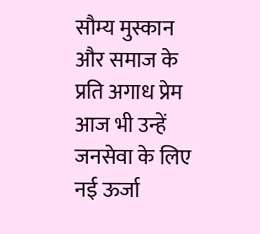सौम्य मुस्कान और समाज के प्रति अगाध प्रेम आज भी उन्हें जनसेवा के लिए नई ऊर्जा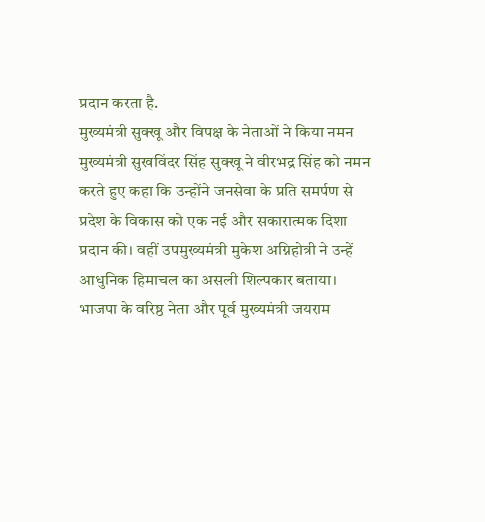प्रदान करता है.
मुख्यमंत्री सुक्खू और विपक्ष के नेताओं ने किया नमन
मुख्यमंत्री सुखविंदर सिंह सुक्खू ने वीरभद्र सिंह को नमन करते हुए कहा कि उन्होंने जनसेवा के प्रति समर्पण से प्रदेश के विकास को एक नई और सकारात्मक दिशा प्रदान की। वहीं उपमुख्यमंत्री मुकेश अग्निहोत्री ने उन्हें आधुनिक हिमाचल का असली शिल्पकार बताया। भाजपा के वरिष्ठ नेता और पूर्व मुख्यमंत्री जयराम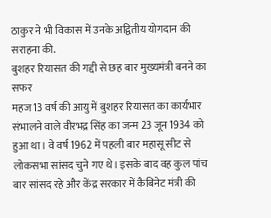ठाकुर ने भी विकास में उनके अद्वितीय योगदान की सराहना की.
बुशहर रियासत की गद्दी से छह बार मुख्यमंत्री बनने का सफर
महज 13 वर्ष की आयु में बुशहर रियासत का कार्यभार संभालने वाले वीरभद्र सिंह का जन्म 23 जून 1934 को हुआ था। वे वर्ष 1962 में पहली बार महासू सीट से लोकसभा सांसद चुने गए थे। इसके बाद वह कुल पांच बार सांसद रहे और केंद्र सरकार में कैबिनेट मंत्री की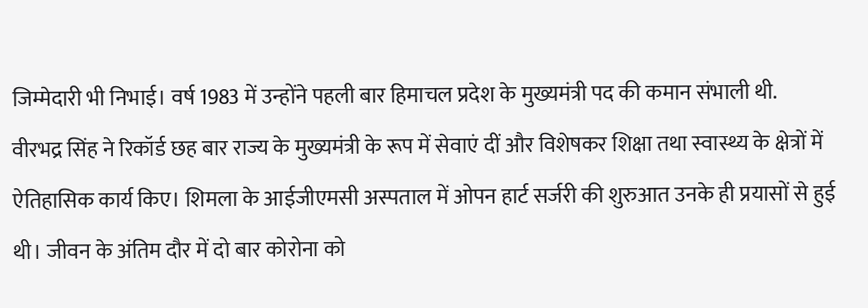जिम्मेदारी भी निभाई। वर्ष 1983 में उन्होंने पहली बार हिमाचल प्रदेश के मुख्यमंत्री पद की कमान संभाली थी.
वीरभद्र सिंह ने रिकॉर्ड छह बार राज्य के मुख्यमंत्री के रूप में सेवाएं दीं और विशेषकर शिक्षा तथा स्वास्थ्य के क्षेत्रों में ऐतिहासिक कार्य किए। शिमला के आईजीएमसी अस्पताल में ओपन हार्ट सर्जरी की शुरुआत उनके ही प्रयासों से हुई थी। जीवन के अंतिम दौर में दो बार कोरोना को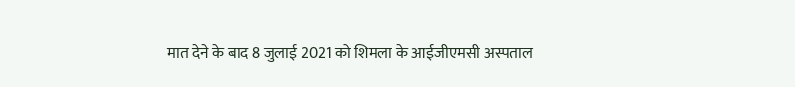मात देने के बाद 8 जुलाई 2021 को शिमला के आईजीएमसी अस्पताल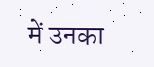में उनका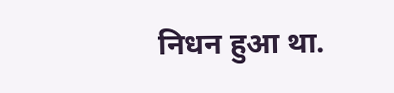निधन हुआ था.